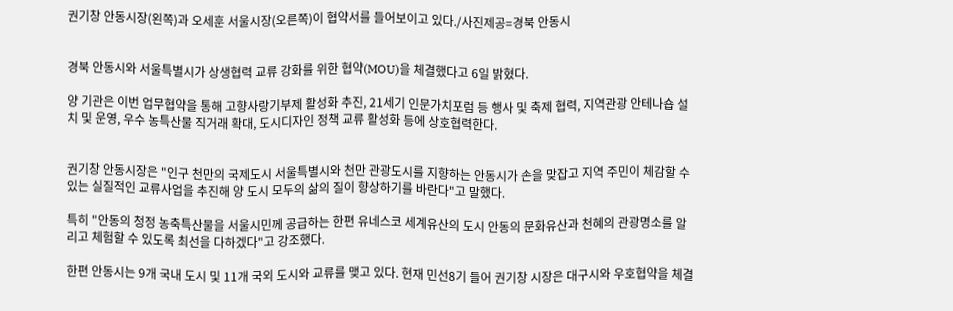권기창 안동시장(왼쪽)과 오세훈 서울시장(오른쪽)이 협약서를 들어보이고 있다./사진제공=경북 안동시


경북 안동시와 서울특별시가 상생협력 교류 강화를 위한 협약(MOU)을 체결했다고 6일 밝혔다.

양 기관은 이번 업무협약을 통해 고향사랑기부제 활성화 추진, 21세기 인문가치포럼 등 행사 및 축제 협력, 지역관광 안테나숍 설치 및 운영, 우수 농특산물 직거래 확대, 도시디자인 정책 교류 활성화 등에 상호협력한다.


권기창 안동시장은 "인구 천만의 국제도시 서울특별시와 천만 관광도시를 지향하는 안동시가 손을 맞잡고 지역 주민이 체감할 수 있는 실질적인 교류사업을 추진해 양 도시 모두의 삶의 질이 향상하기를 바란다"고 말했다.

특히 "안동의 청정 농축특산물을 서울시민께 공급하는 한편 유네스코 세계유산의 도시 안동의 문화유산과 천혜의 관광명소를 알리고 체험할 수 있도록 최선을 다하겠다"고 강조했다.

한편 안동시는 9개 국내 도시 및 11개 국외 도시와 교류를 맺고 있다. 현재 민선8기 들어 권기창 시장은 대구시와 우호협약을 체결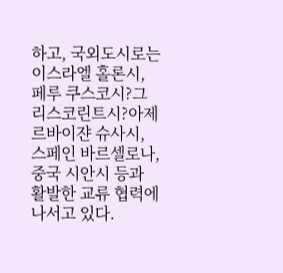하고, 국외도시로는 이스라엘 홀론시, 페루 쿠스코시?그리스코린트시?아제르바이쟌 슈사시, 스페인 바르셀로나, 중국 시안시 등과 활발한 교류 협력에 나서고 있다.